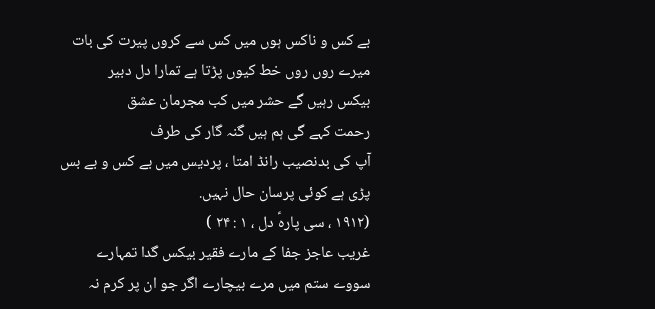بے کس و ناکس ہوں میں کس سے کروں پیرت کی بات
میرے روں روں خط کیوں پڑتا ہے تمارا دل دبیر
بیکس رہیں گے حشر میں کب مجرمان عشق
رحمت کہے گی ہم ہیں گنہ گار کی طرف
آپ کی بدنصیب رانڈ امتا ، پردیس میں بے کس و بے بس پڑی ہے کوئی پرسان حال نہیں.
(۱۹۱۲ ، سی پارہؑ دل ، ۱ : ۲۴ )
غریب عاجز جفا کے مارے فقیر بیکس گدا تمہارے
سووے ستم میں مرے بیچارے اگر جو ان پر کرم نہ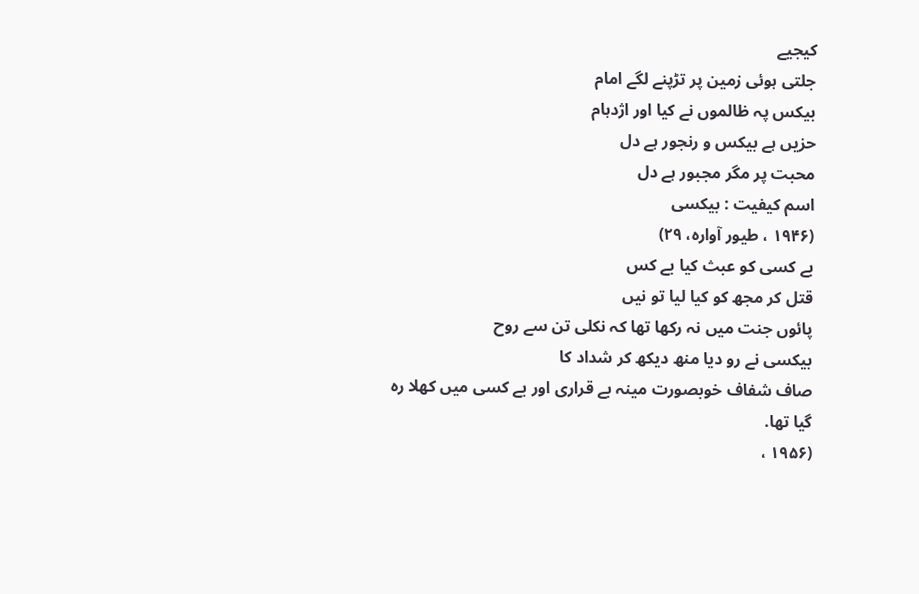کیجیے
جلتی ہوئی زمین پر تڑپنے لگے امام
بیکس پہ ظالموں نے کیا اور اژدہام
حزیں ہے بیکس و رنجور ہے دل
محبت پر مگر مجبور ہے دل
اسم کیفیت : بیکسی
(۱۹۴۶ ، طیور آوارہ، ۲۹)
بے کسی کو عبث کیا بے کس
قتل کر مجھ کو کیا لیا تو نیں
پائوں جنت میں نہ رکھا تھا کہ نکلی تن سے روح
بیکسی نے رو دیا منھ دیکھ کر شداد کا
صاف شفاف خوبصورت مینہ بے قراری اور بے کسی میں کھلا رہ گیا تھا.
(۱۹۵۶ ،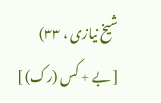شیخ نیازی ، ۳۳)
[ بے + کس (رک) ]